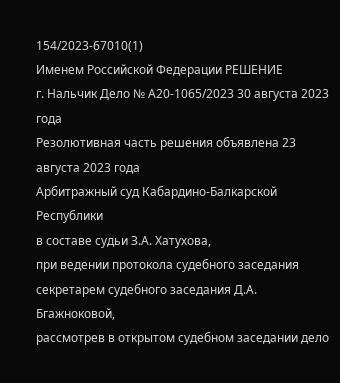154/2023-67010(1)
Именем Российской Федерации РЕШЕНИЕ
г. Нальчик Дело № А20-1065/2023 30 августа 2023 года
Резолютивная часть решения объявлена 23 августа 2023 года
Арбитражный суд Кабардино-Балкарской Республики
в составе судьи З.А. Хатухова,
при ведении протокола судебного заседания секретарем судебного заседания Д.А. Бгажноковой,
рассмотрев в открытом судебном заседании дело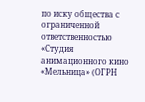по иску общества с ограниченной ответственностью «Студия анимационного кино «Мельница» (ОГРН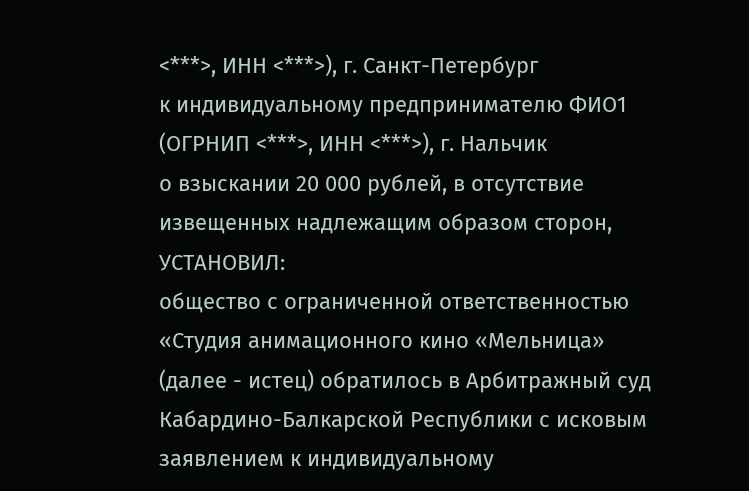<***>, ИНН <***>), г. Санкт-Петербург
к индивидуальному предпринимателю ФИО1 (ОГРНИП <***>, ИНН <***>), г. Нальчик
о взыскании 20 000 рублей, в отсутствие извещенных надлежащим образом сторон,
УСТАНОВИЛ:
общество с ограниченной ответственностью «Студия анимационного кино «Мельница» (далее - истец) обратилось в Арбитражный суд Кабардино-Балкарской Республики с исковым заявлением к индивидуальному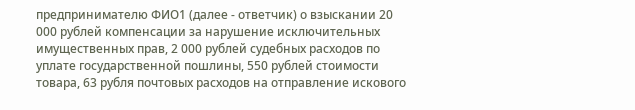предпринимателю ФИО1 (далее - ответчик) о взыскании 20 000 рублей компенсации за нарушение исключительных имущественных прав, 2 000 рублей судебных расходов по уплате государственной пошлины, 550 рублей стоимости товара, 63 рубля почтовых расходов на отправление искового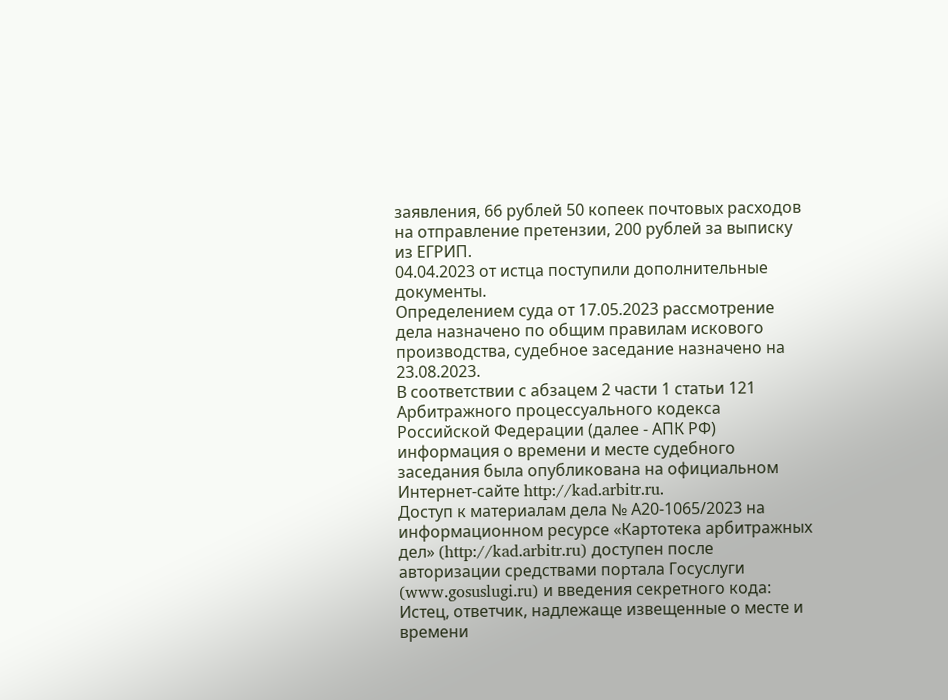заявления, 66 рублей 50 копеек почтовых расходов на отправление претензии, 200 рублей за выписку из ЕГРИП.
04.04.2023 от истца поступили дополнительные документы.
Определением суда от 17.05.2023 рассмотрение дела назначено по общим правилам искового производства, судебное заседание назначено на 23.08.2023.
В соответствии с абзацем 2 части 1 статьи 121 Арбитражного процессуального кодекса Российской Федерации (далее - АПК РФ) информация о времени и месте судебного заседания была опубликована на официальном Интернет-сайте http://kad.arbitr.ru.
Доступ к материалам дела № А20-1065/2023 на информационном ресурсе «Картотека арбитражных дел» (http://kad.arbitr.ru) доступен после авторизации средствами портала Госуслуги (www.gosuslugi.ru) и введения секретного кода:
Истец, ответчик, надлежаще извещенные о месте и времени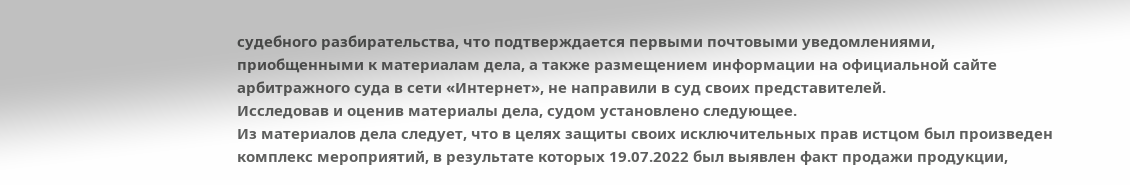судебного разбирательства, что подтверждается первыми почтовыми уведомлениями, приобщенными к материалам дела, а также размещением информации на официальной сайте арбитражного суда в сети «Интернет», не направили в суд своих представителей.
Исследовав и оценив материалы дела, судом установлено следующее.
Из материалов дела следует, что в целях защиты своих исключительных прав истцом был произведен комплекс мероприятий, в результате которых 19.07.2022 был выявлен факт продажи продукции,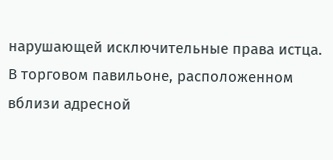нарушающей исключительные права истца. В торговом павильоне, расположенном вблизи адресной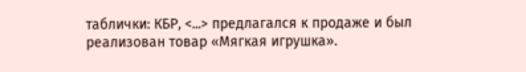таблички: КБР, <...> предлагался к продаже и был реализован товар «Мягкая игрушка».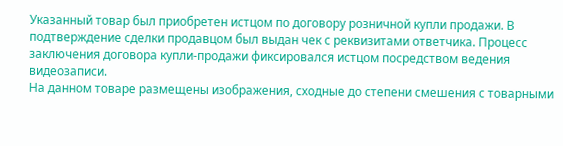Указанный товар был приобретен истцом по договору розничной купли продажи. В подтверждение сделки продавцом был выдан чек с реквизитами ответчика. Процесс заключения договора купли-продажи фиксировался истцом посредством ведения видеозаписи.
На данном товаре размещены изображения, сходные до степени смешения с товарными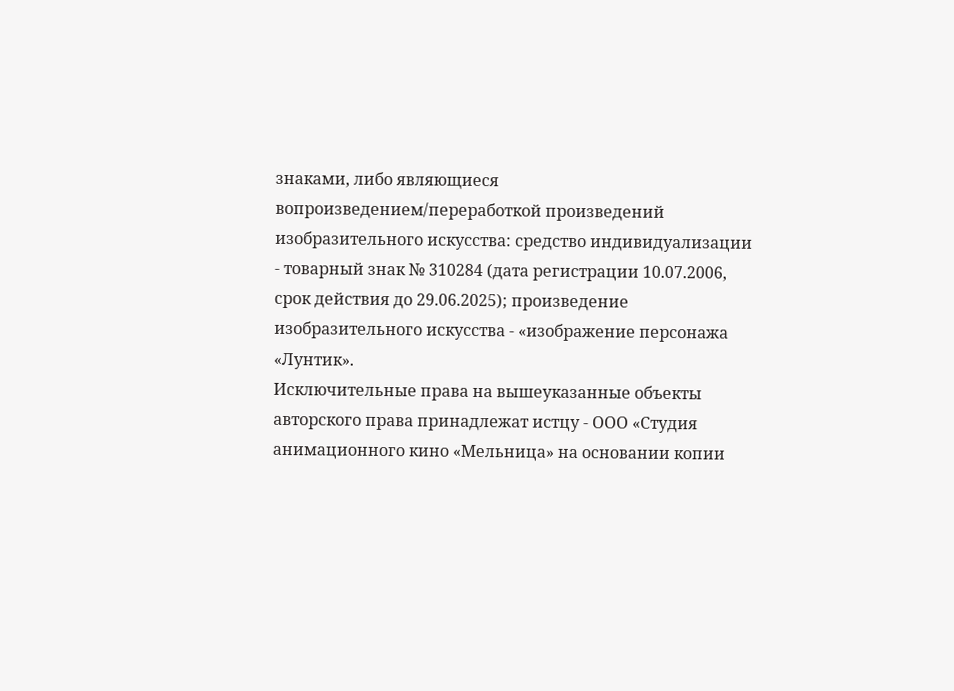знаками, либо являющиеся вопроизведением/переработкой произведений изобразительного искусства: средство индивидуализации - товарный знак № 310284 (дата регистрации 10.07.2006, срок действия до 29.06.2025); произведение изобразительного искусства - «изображение персонажа «Лунтик».
Исключительные права на вышеуказанные объекты авторского права принадлежат истцу - ООО «Студия анимационного кино «Мельница» на основании копии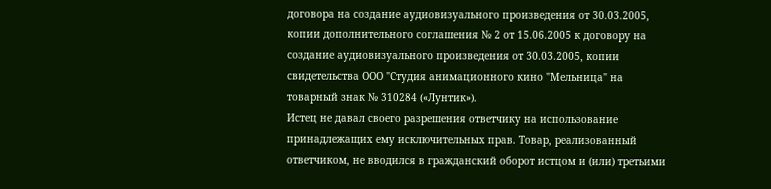договора на создание аудиовизуального произведения от 30.03.2005, копии дополнительного соглашения № 2 от 15.06.2005 к договору на создание аудиовизуального произведения от 30.03.2005, копии свидетельства ООО "Студия анимационного кино "Мельница" на товарный знак № 310284 («Лунтик»).
Истец не давал своего разрешения ответчику на использование принадлежащих ему исключительных прав. Товар, реализованный ответчиком, не вводился в гражданский оборот истцом и (или) третьими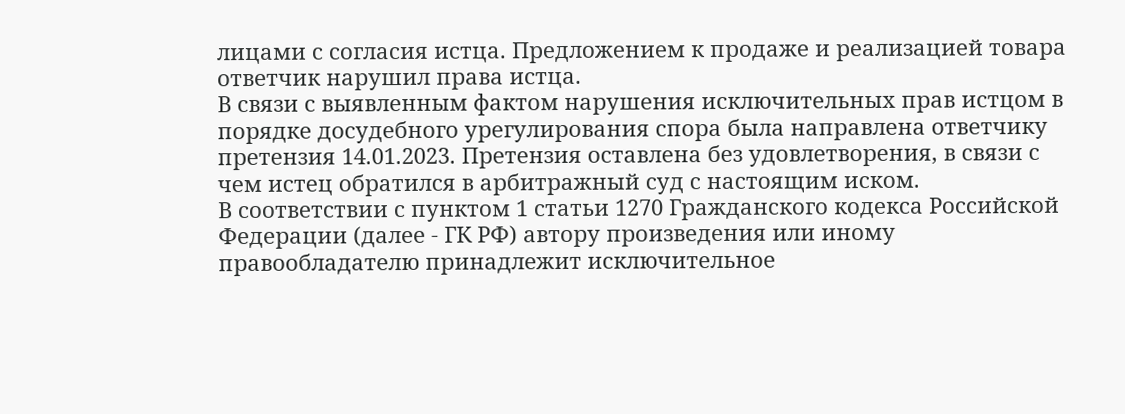лицами с согласия истца. Предложением к продаже и реализацией товара ответчик нарушил права истца.
В связи с выявленным фактом нарушения исключительных прав истцом в порядке досудебного урегулирования спора была направлена ответчику претензия 14.01.2023. Претензия оставлена без удовлетворения, в связи с чем истец обратился в арбитражный суд с настоящим иском.
В соответствии с пунктом 1 статьи 1270 Гражданского кодекса Российской Федерации (далее - ГК РФ) автору произведения или иному правообладателю принадлежит исключительное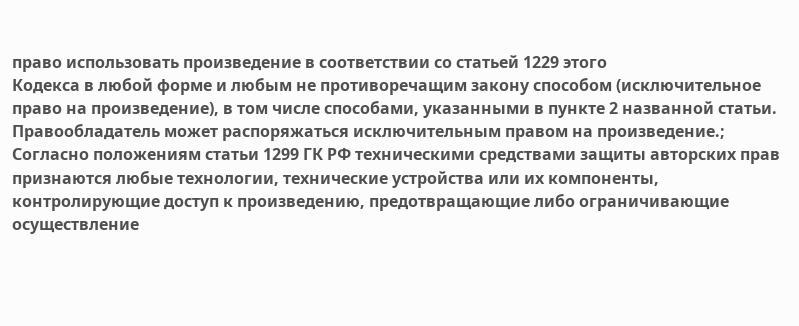право использовать произведение в соответствии со статьей 1229 этого
Кодекса в любой форме и любым не противоречащим закону способом (исключительное право на произведение), в том числе способами, указанными в пункте 2 названной статьи. Правообладатель может распоряжаться исключительным правом на произведение.;
Согласно положениям статьи 1299 ГК РФ техническими средствами защиты авторских прав признаются любые технологии, технические устройства или их компоненты, контролирующие доступ к произведению, предотвращающие либо ограничивающие осуществление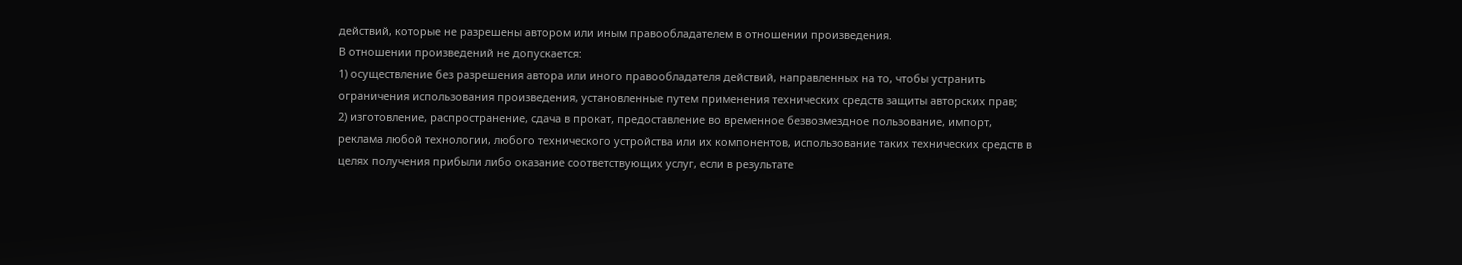действий, которые не разрешены автором или иным правообладателем в отношении произведения.
В отношении произведений не допускается:
1) осуществление без разрешения автора или иного правообладателя действий, направленных на то, чтобы устранить ограничения использования произведения, установленные путем применения технических средств защиты авторских прав;
2) изготовление, распространение, сдача в прокат, предоставление во временное безвозмездное пользование, импорт, реклама любой технологии, любого технического устройства или их компонентов, использование таких технических средств в целях получения прибыли либо оказание соответствующих услуг, если в результате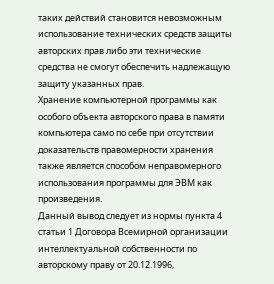таких действий становится невозможным использование технических средств защиты авторских прав либо эти технические средства не смогут обеспечить надлежащую защиту указанных прав.
Хранение компьютерной программы как особого объекта авторского права в памяти компьютера само по себе при отсутствии доказательств правомерности хранения также является способом неправомерного использования программы для ЭВМ как произведения.
Данный вывод следует из нормы пункта 4 статьи 1 Договора Всемирной организации интеллектуальной собственности по авторскому праву от 20.12.1996,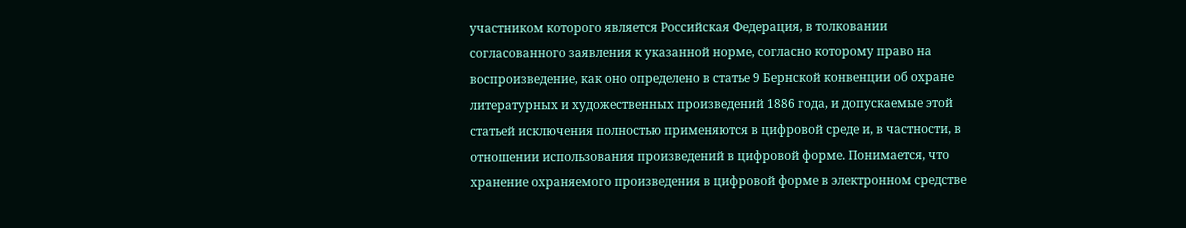участником которого является Российская Федерация, в толковании согласованного заявления к указанной норме, согласно которому право на воспроизведение, как оно определено в статье 9 Бернской конвенции об охране литературных и художественных произведений 1886 года, и допускаемые этой статьей исключения полностью применяются в цифровой среде и, в частности, в отношении использования произведений в цифровой форме. Понимается, что хранение охраняемого произведения в цифровой форме в электронном средстве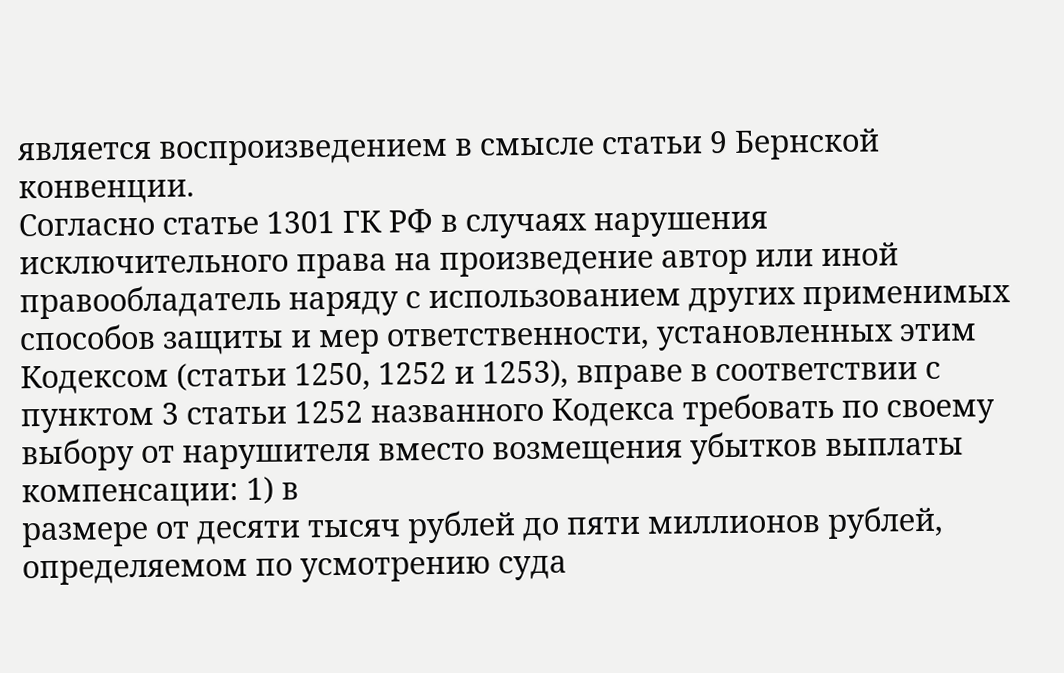является воспроизведением в смысле статьи 9 Бернской конвенции.
Согласно статье 1301 ГК РФ в случаях нарушения исключительного права на произведение автор или иной правообладатель наряду с использованием других применимых способов защиты и мер ответственности, установленных этим Кодексом (статьи 1250, 1252 и 1253), вправе в соответствии с пунктом 3 статьи 1252 названного Кодекса требовать по своему выбору от нарушителя вместо возмещения убытков выплаты компенсации: 1) в
размере от десяти тысяч рублей до пяти миллионов рублей, определяемом по усмотрению суда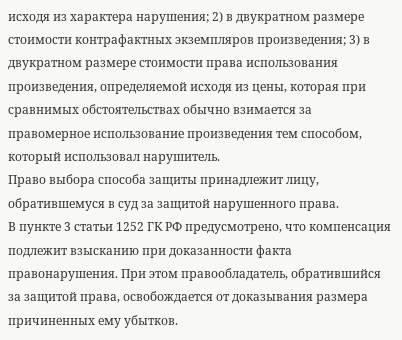исходя из характера нарушения; 2) в двукратном размере стоимости контрафактных экземпляров произведения; 3) в двукратном размере стоимости права использования произведения, определяемой исходя из цены, которая при сравнимых обстоятельствах обычно взимается за правомерное использование произведения тем способом, который использовал нарушитель.
Право выбора способа защиты принадлежит лицу, обратившемуся в суд за защитой нарушенного права.
В пункте 3 статьи 1252 ГК РФ предусмотрено, что компенсация подлежит взысканию при доказанности факта правонарушения. При этом правообладатель, обратившийся за защитой права, освобождается от доказывания размера причиненных ему убытков.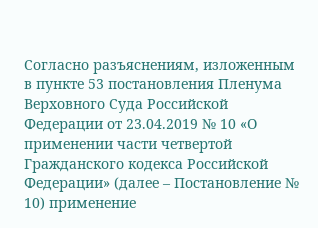Согласно разъяснениям, изложенным в пункте 53 постановления Пленума Верховного Суда Российской Федерации от 23.04.2019 № 10 «О применении части четвертой Гражданского кодекса Российской Федерации» (далее – Постановление № 10) применение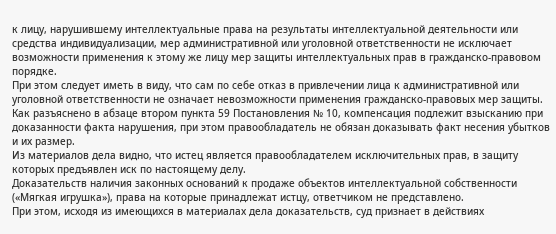к лицу, нарушившему интеллектуальные права на результаты интеллектуальной деятельности или средства индивидуализации, мер административной или уголовной ответственности не исключает возможности применения к этому же лицу мер защиты интеллектуальных прав в гражданско-правовом порядке.
При этом следует иметь в виду, что сам по себе отказ в привлечении лица к административной или уголовной ответственности не означает невозможности применения гражданско-правовых мер защиты.
Как разъяснено в абзаце втором пункта 59 Постановления № 10, компенсация подлежит взысканию при доказанности факта нарушения, при этом правообладатель не обязан доказывать факт несения убытков и их размер.
Из материалов дела видно, что истец является правообладателем исключительных прав, в защиту которых предъявлен иск по настоящему делу.
Доказательств наличия законных оснований к продаже объектов интеллектуальной собственности («Мягкая игрушка»), права на которые принадлежат истцу, ответчиком не представлено.
При этом, исходя из имеющихся в материалах дела доказательств, суд признает в действиях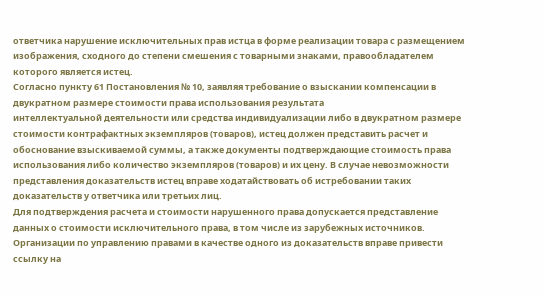ответчика нарушение исключительных прав истца в форме реализации товара с размещением изображения, сходного до степени смешения с товарными знаками, правообладателем которого является истец.
Согласно пункту 61 Постановления № 10, заявляя требование о взыскании компенсации в двукратном размере стоимости права использования результата
интеллектуальной деятельности или средства индивидуализации либо в двукратном размере стоимости контрафактных экземпляров (товаров), истец должен представить расчет и обоснование взыскиваемой суммы, а также документы подтверждающие стоимость права использования либо количество экземпляров (товаров) и их цену. В случае невозможности представления доказательств истец вправе ходатайствовать об истребовании таких доказательств у ответчика или третьих лиц.
Для подтверждения расчета и стоимости нарушенного права допускается представление данных о стоимости исключительного права, в том числе из зарубежных источников. Организации по управлению правами в качестве одного из доказательств вправе привести ссылку на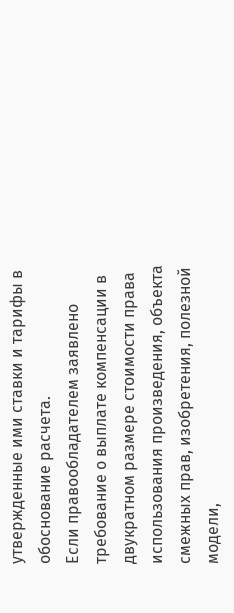утвержденные ими ставки и тарифы в обоснование расчета.
Если правообладателем заявлено требование о выплате компенсации в двукратном размере стоимости права использования произведения, объекта смежных прав, изобретения, полезной модели,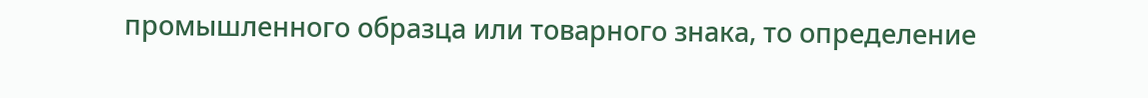промышленного образца или товарного знака, то определение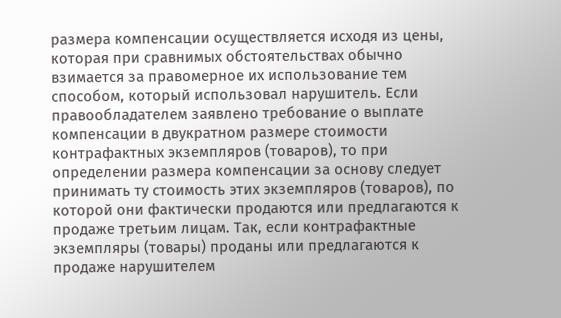размера компенсации осуществляется исходя из цены, которая при сравнимых обстоятельствах обычно взимается за правомерное их использование тем способом, который использовал нарушитель. Если правообладателем заявлено требование о выплате компенсации в двукратном размере стоимости контрафактных экземпляров (товаров), то при определении размера компенсации за основу следует принимать ту стоимость этих экземпляров (товаров), по которой они фактически продаются или предлагаются к продаже третьим лицам. Так, если контрафактные экземпляры (товары) проданы или предлагаются к продаже нарушителем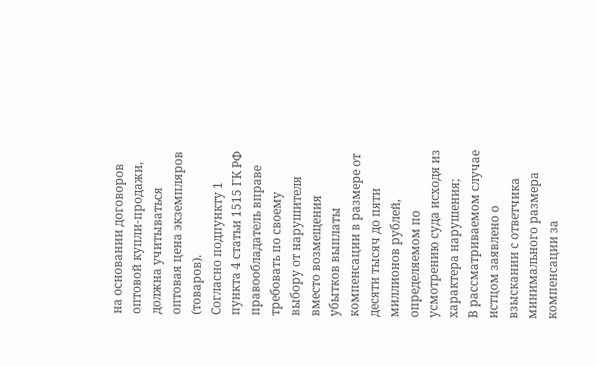на основании договоров оптовой купли-продажи, должна учитываться оптовая цена экземпляров (товаров).
Согласно подпункту 1 пункта 4 статьи 1515 ГК РФ правообладатель вправе требовать по своему выбору от нарушителя вместо возмещения убытков выплаты компенсации в размере от десяти тысяч до пяти миллионов рублей, определяемом по усмотрению суда исходя из характера нарушения;
В рассматриваемом случае истцом заявлено о взыскании с ответчика минимального размера компенсации за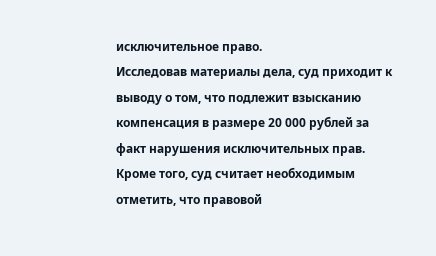исключительное право.
Исследовав материалы дела, суд приходит к выводу о том, что подлежит взысканию компенсация в размере 20 000 рублей за факт нарушения исключительных прав.
Кроме того, суд считает необходимым отметить, что правовой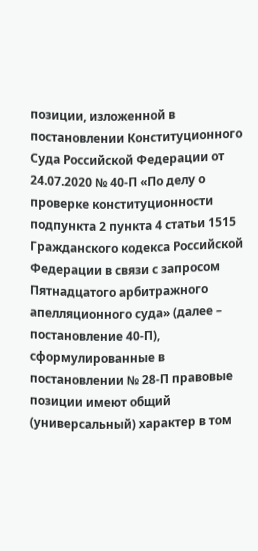позиции, изложенной в постановлении Конституционного Суда Российской Федерации от 24.07.2020 № 40-П «По делу о проверке конституционности подпункта 2 пункта 4 статьи 1515 Гражданского кодекса Российской Федерации в связи с запросом Пятнадцатого арбитражного апелляционного суда» (далее – постановление 40-П), сформулированные в постановлении № 28-П правовые
позиции имеют общий (универсальный) характер в том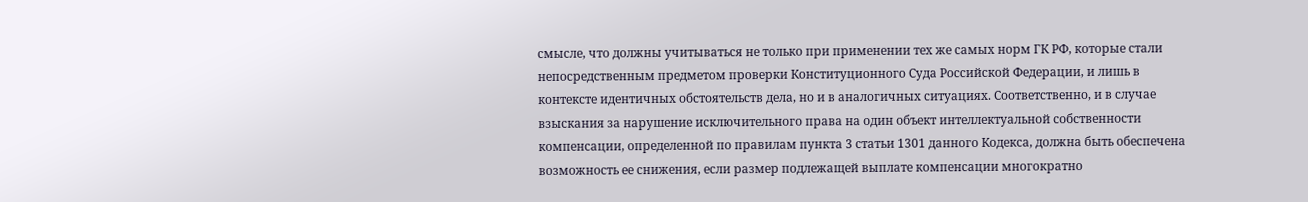смысле, что должны учитываться не только при применении тех же самых норм ГК РФ, которые стали непосредственным предметом проверки Конституционного Суда Российской Федерации, и лишь в контексте идентичных обстоятельств дела, но и в аналогичных ситуациях. Соответственно, и в случае взыскания за нарушение исключительного права на один объект интеллектуальной собственности компенсации, определенной по правилам пункта 3 статьи 1301 данного Кодекса, должна быть обеспечена возможность ее снижения, если размер подлежащей выплате компенсации многократно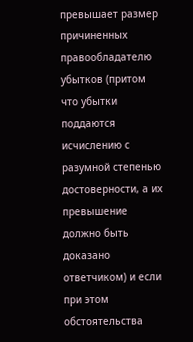превышает размер причиненных правообладателю убытков (притом что убытки поддаются исчислению с разумной степенью достоверности, а их превышение должно быть доказано ответчиком) и если при этом обстоятельства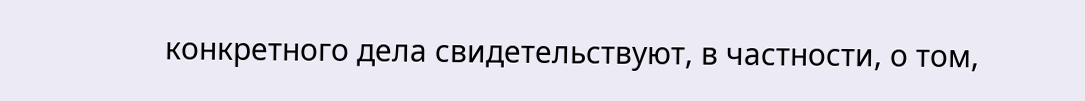конкретного дела свидетельствуют, в частности, о том,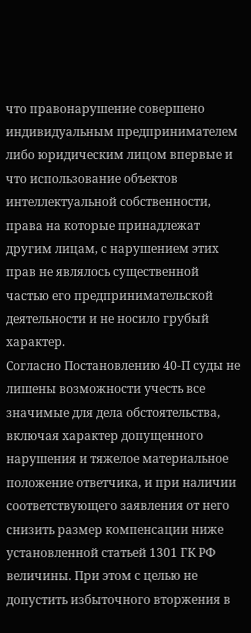что правонарушение совершено индивидуальным предпринимателем либо юридическим лицом впервые и что использование объектов интеллектуальной собственности, права на которые принадлежат другим лицам, с нарушением этих прав не являлось существенной частью его предпринимательской деятельности и не носило грубый характер.
Согласно Постановлению 40-П суды не лишены возможности учесть все значимые для дела обстоятельства, включая характер допущенного нарушения и тяжелое материальное положение ответчика, и при наличии соответствующего заявления от него снизить размер компенсации ниже установленной статьей 1301 ГК РФ величины. При этом с целью не допустить избыточного вторжения в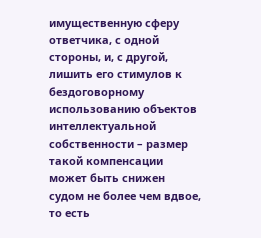имущественную сферу ответчика, с одной стороны, и, с другой, лишить его стимулов к бездоговорному использованию объектов интеллектуальной собственности – размер такой компенсации может быть снижен судом не более чем вдвое, то есть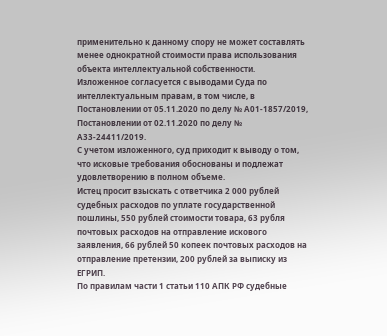применительно к данному спору не может составлять менее однократной стоимости права использования объекта интеллектуальной собственности.
Изложенное согласуется с выводами Суда по интеллектуальным правам, в том числе, в Постановлении от 05.11.2020 по делу № А01-1857/2019, Постановлении от 02.11.2020 по делу № А33-24411/2019.
С учетом изложенного, суд приходит к выводу о том, что исковые требования обоснованы и подлежат удовлетворению в полном объеме.
Истец просит взыскать с ответчика 2 000 рублей судебных расходов по уплате государственной пошлины, 550 рублей стоимости товара, 63 рубля почтовых расходов на отправление искового заявления, 66 рублей 50 копеек почтовых расходов на отправление претензии, 200 рублей за выписку из ЕГРИП.
По правилам части 1 статьи 110 АПК РФ судебные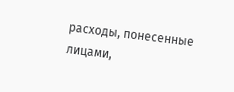расходы, понесенные лицами,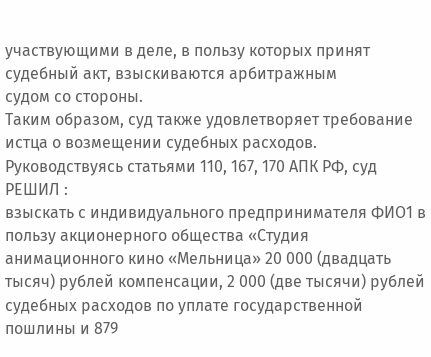участвующими в деле, в пользу которых принят судебный акт, взыскиваются арбитражным
судом со стороны.
Таким образом, суд также удовлетворяет требование истца о возмещении судебных расходов.
Руководствуясь статьями 110, 167, 170 АПК РФ, суд
РЕШИЛ :
взыскать с индивидуального предпринимателя ФИО1 в пользу акционерного общества «Студия анимационного кино «Мельница» 20 000 (двадцать тысяч) рублей компенсации, 2 000 (две тысячи) рублей судебных расходов по уплате государственной пошлины и 879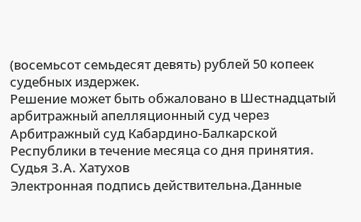(восемьсот семьдесят девять) рублей 50 копеек судебных издержек.
Решение может быть обжаловано в Шестнадцатый арбитражный апелляционный суд через Арбитражный суд Кабардино-Балкарской Республики в течение месяца со дня принятия.
Судья З.А. Хатухов
Электронная подпись действительна.Данные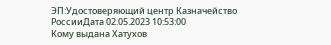ЭП:Удостоверяющий центр Казначейство РоссииДата 02.05.2023 10:53:00
Кому выдана Хатухов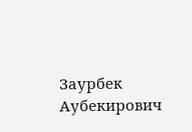Заурбек Аубекирович